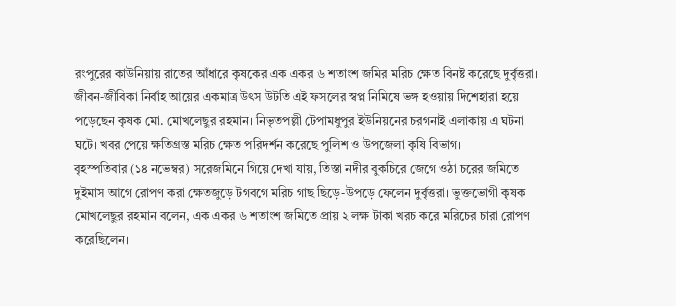রংপুরের কাউনিয়ায় রাতের আঁধারে কৃষকের এক একর ৬ শতাংশ জমির মরিচ ক্ষেত বিনষ্ট করেছে দুর্বৃত্তরা। জীবন-জীবিকা নির্বাহ আয়ের একমাত্র উৎস উটতি এই ফসলের স্বপ্ন নিমিষে ভঙ্গ হওয়ায় দিশেহারা হয়ে পড়েছেন কৃষক মো. মোখলেছুর রহমান। নিভৃতপল্লী টেপামধুপুর ইউনিয়নের চরগনাই এলাকায় এ ঘটনা ঘটে। খবর পেয়ে ক্ষতিগ্রস্ত মরিচ ক্ষেত পরিদর্শন করেছে পুলিশ ও উপজেলা কৃষি বিভাগ।
বৃহস্পতিবার (১৪ নভেম্বর) সরেজমিনে গিয়ে দেখা যায়, তিস্তা নদীর বুকচিরে জেগে ওঠা চরের জমিতে দুইমাস আগে রোপণ করা ক্ষেতজুড়ে টগবগে মরিচ গাছ ছিড়ে-উপড়ে ফেলেন দুর্বৃত্তরা। ভুক্তভোগী কৃষক মোখলেছুর রহমান বলেন, এক একর ৬ শতাংশ জমিতে প্রায় ২ লক্ষ টাকা খরচ করে মরিচের চারা রোপণ করেছিলেন।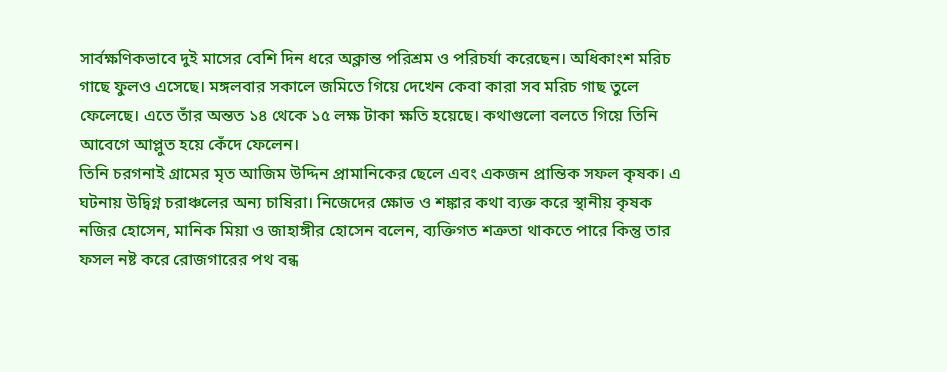সার্বক্ষণিকভাবে দুই মাসের বেশি দিন ধরে অক্লান্ত পরিশ্রম ও পরিচর্যা করেছেন। অধিকাংশ মরিচ গাছে ফুলও এসেছে। মঙ্গলবার সকালে জমিতে গিয়ে দেখেন কেবা কারা সব মরিচ গাছ তুলে ফেলেছে। এতে তাঁর অন্তত ১৪ থেকে ১৫ লক্ষ টাকা ক্ষতি হয়েছে। কথাগুলো বলতে গিয়ে তিনি আবেগে আপ্লুত হয়ে কেঁদে ফেলেন।
তিনি চরগনাই গ্রামের মৃত আজিম উদ্দিন প্রামানিকের ছেলে এবং একজন প্রান্তিক সফল কৃষক। এ ঘটনায় উদ্বিগ্ন চরাঞ্চলের অন্য চাষিরা। নিজেদের ক্ষোভ ও শঙ্কার কথা ব্যক্ত করে স্থানীয় কৃষক নজির হোসেন, মানিক মিয়া ও জাহাঙ্গীর হোসেন বলেন, ব্যক্তিগত শত্রুতা থাকতে পারে কিন্তু তার ফসল নষ্ট করে রোজগারের পথ বন্ধ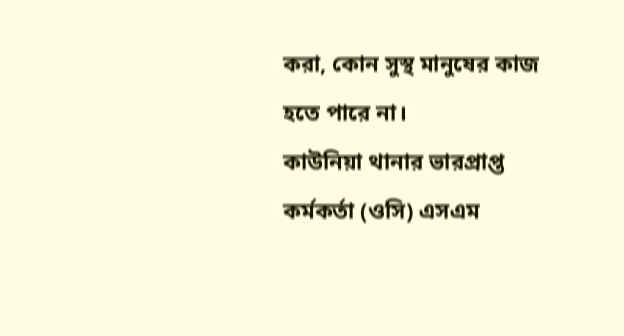করা, কোন সুস্থ মানুষের কাজ হতে পারে না।
কাউনিয়া থানার ভারপ্রাপ্ত কর্মকর্তা (ওসি) এসএম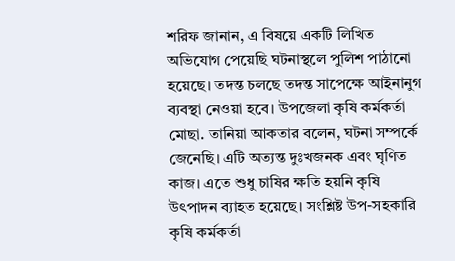শরিফ জানান, এ বিষয়ে একটি লিখিত অভিযোগ পেয়েছি ঘটনাস্থলে পুলিশ পাঠানো হয়েছে। তদন্ত চলছে তদন্ত সাপেক্ষে আইনানুগ ব্যবস্থা নেওয়া হবে। উপজেলা কৃষি কর্মকর্তা মোছা. তানিয়া আকতার বলেন, ঘটনা সম্পর্কে জেনেছি। এটি অত্যন্ত দুঃখজনক এবং ঘৃণিত কাজ। এতে শুধু চাষির ক্ষতি হয়নি কৃষি উৎপাদন ব্যাহত হয়েছে। সংশ্লিষ্ট উপ-সহকারি কৃষি কর্মকর্তা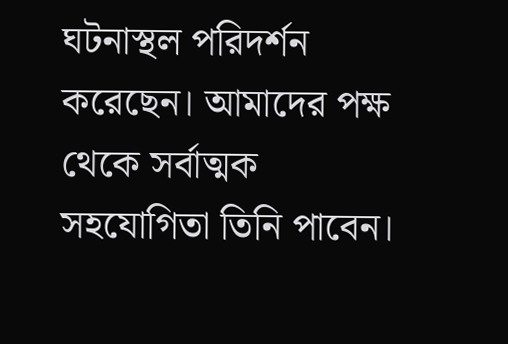ঘটনাস্থল পরিদর্শন করেছেন। আমাদের পক্ষ থেকে সর্বাত্মক সহযোগিতা তিনি পাবেন।